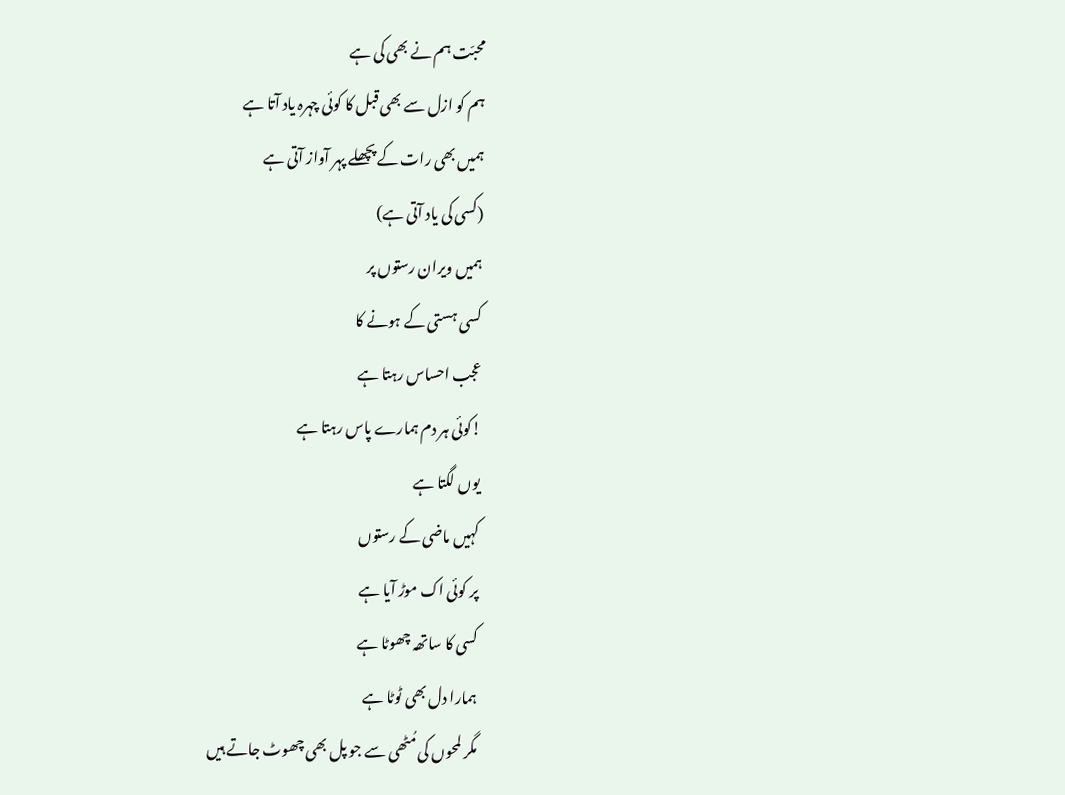محبّت ہم نے بھی کی ہے
ہم کو ازل سے بھی قبل کا کوئی چہرہ یاد آتا ہے
ہمیں بھی رات کے پچھلے پہر آواز آتی ہے
(کسی کی یاد آتی ہے)
ہمیں ویران رستوں پر
کسی ہستی کے ہونے کا
عجب احساس رہتا ہے
!کوئی ہر دم ہمارے پاس رہتا ہے
یوں لگتا ہے
کہیں ماضی کے رستوں
پر کوئی اک موڑ آیا ہے
کسی کا ساتھہ چھوٹا ہے
ہمارا دل بھی ٹوٹا ہے
مگر لمحوں کی مُٹھی سے جو پل بھی چھوٹ جاتے ہیں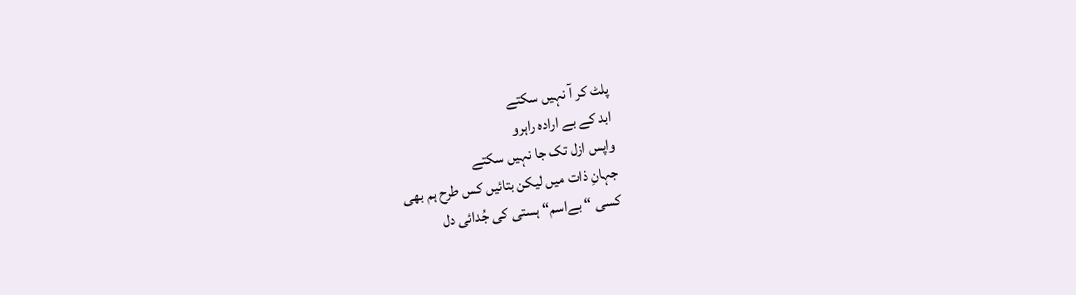پلٹ کر آ نہیں سکتے
ابد کے بے ارادہ راہرو
واپس ازل تک جا نہیں سکتے
جہانِ ذات میں لیکن بتائیں کس طرح ہم بھی
کسی “ بےاسم“ ہستی کی جُدائی دل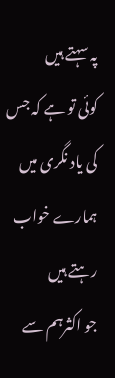پہ سہتے ہیں
کوئی تو ہے کہ جس کی یاد نگری میں
ہمارے خواب رہتے ہیں
جو اکثرہم سے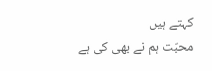کہتے ہیں
محبّت ہم نے بھی کی ہے